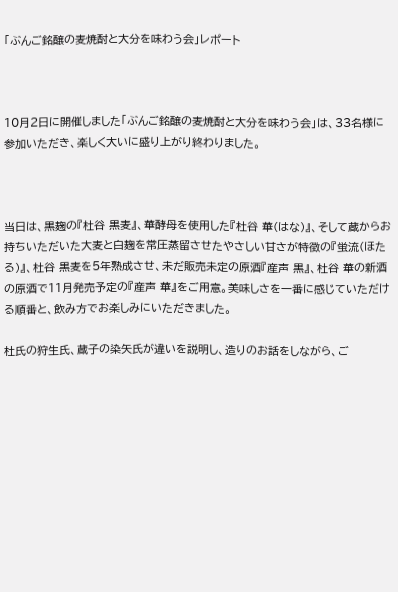「ぶんご銘醸の麦焼酎と大分を味わう会」レポート



10月2日に開催しました「ぶんご銘醸の麦焼酎と大分を味わう会」は、33名様に参加いただき、楽しく大いに盛り上がり終わりました。



当日は、黒麹の『杜谷 黒麦』、華酵母を使用した『杜谷 華(はな)』、そして蔵からお持ちいただいた大麦と白麹を常圧蒸留させたやさしい甘さが特徴の『蛍流(ほたる)』、杜谷 黒麦を5年熟成させ、未だ販売未定の原酒『産声 黒』、杜谷 華の新酒の原酒で11月発売予定の『産声 華』をご用意。美味しさを一番に感じていただける順番と、飲み方でお楽しみにいただきました。

杜氏の狩生氏、蔵子の染矢氏が違いを説明し、造りのお話をしながら、ご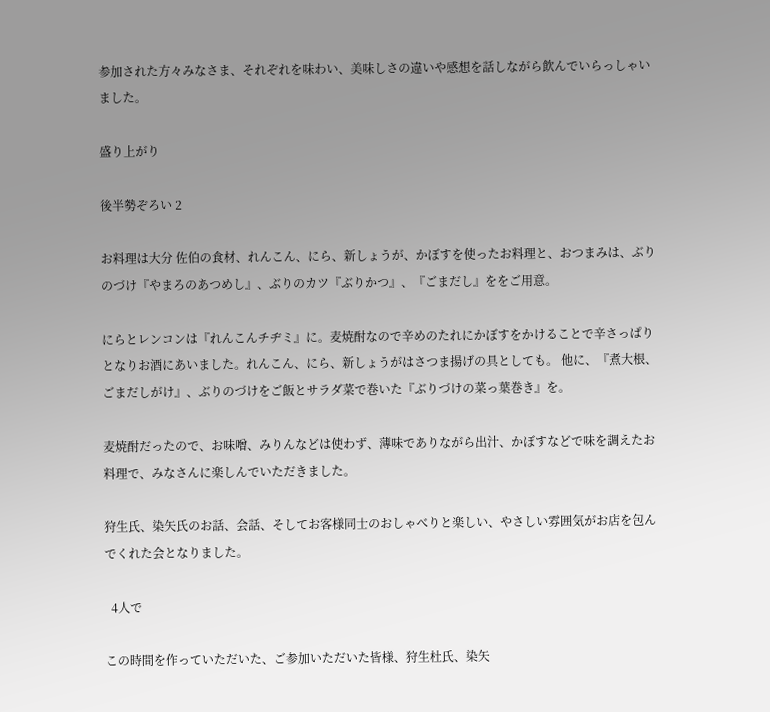参加された方々みなさま、それぞれを味わい、美味しさの違いや感想を話しながら飲んでいらっしゃいました。

盛り上がり

後半勢ぞろい 2

お料理は大分 佐伯の食材、れんこん、にら、新しょうが、かぼすを使ったお料理と、おつまみは、ぶりのづけ『やまろのあつめし』、ぶりのカツ『ぶりかつ』、『ごまだし』ををご用意。

にらとレンコンは『れんこんチヂミ』に。麦焼酎なので辛めのたれにかぼすをかけることで辛さっぱりとなりお酒にあいました。れんこん、にら、新しょうがはさつま揚げの具としても。 他に、『煮大根、ごまだしがけ』、ぶりのづけをご飯とサラダ菜で巻いた『ぶりづけの菜っ葉巻き』を。

麦焼酎だったので、お味噌、みりんなどは使わず、薄味でありながら出汁、かぼすなどで味を調えたお料理で、みなさんに楽しんでいただきました。

狩生氏、染矢氏のお話、会話、そしてお客様同士のおしゃべりと楽しい、やさしい雰囲気がお店を包んでくれた会となりました。

  4人で

この時間を作っていただいた、ご参加いただいた皆様、狩生杜氏、染矢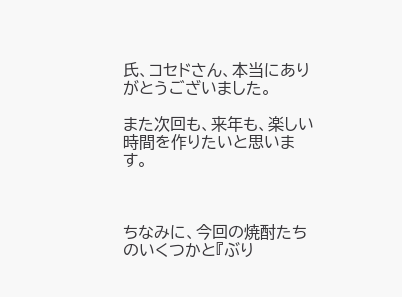氏、コセドさん、本当にありがとうございました。

また次回も、来年も、楽しい時間を作りたいと思います。



ちなみに、今回の焼酎たちのいくつかと『ぶり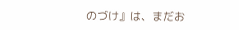のづけ』は、まだお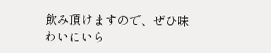飲み頂けますので、ぜひ味わいにいら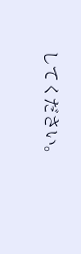してください。